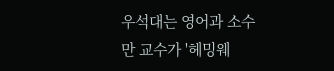우석대는 영어과 소수만 교수가 '헤밍웨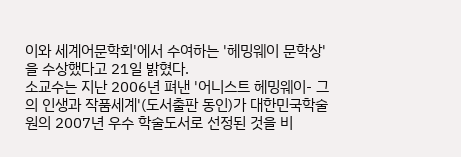이와 세계어문학회'에서 수여하는 '헤밍웨이 문학상'을 수상했다고 21일 밝혔다.
소교수는 지난 2006년 펴낸 '어니스트 헤밍웨이- 그의 인생과 작품세계'(도서출판 동인)가 대한민국학술원의 2007년 우수 학술도서로 선정된 것을 비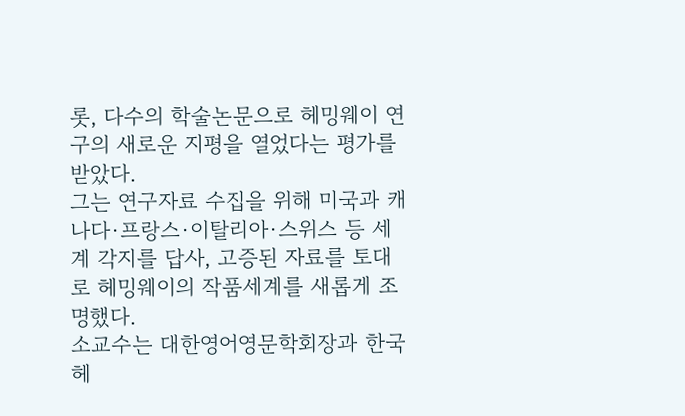롯, 다수의 학술논문으로 헤밍웨이 연구의 새로운 지평을 열었다는 평가를 받았다.
그는 연구자료 수집을 위해 미국과 캐나다·프랑스·이탈리아·스위스 등 세계 각지를 답사, 고증된 자료를 토대로 헤밍웨이의 작품세계를 새롭게 조명했다.
소교수는 대한영어영문학회장과 한국헤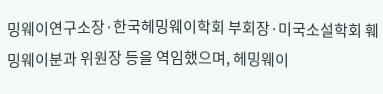밍웨이연구소장·한국헤밍웨이학회 부회장·미국소설학회 훼밍웨이분과 위원장 등을 역임했으며, 헤밍웨이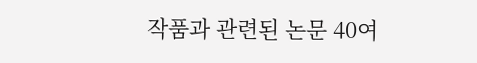작품과 관련된 논문 40여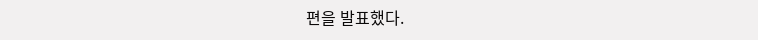편을 발표했다.